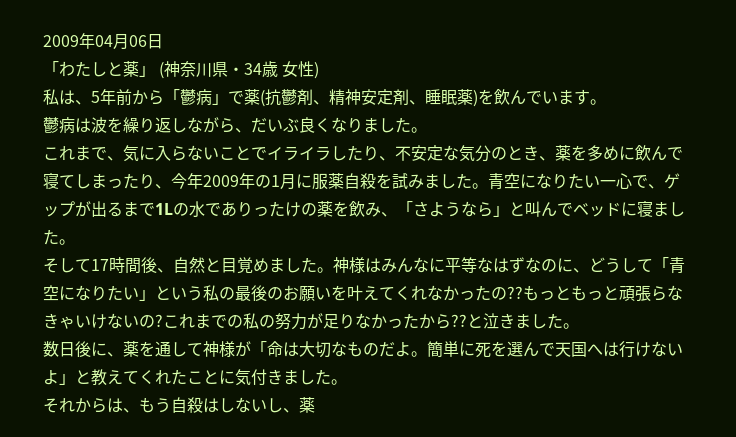2009年04月06日
「わたしと薬」 (神奈川県・34歳 女性)
私は、5年前から「鬱病」で薬(抗鬱剤、精神安定剤、睡眠薬)を飲んでいます。
鬱病は波を繰り返しながら、だいぶ良くなりました。
これまで、気に入らないことでイライラしたり、不安定な気分のとき、薬を多めに飲んで寝てしまったり、今年2009年の1月に服薬自殺を試みました。青空になりたい一心で、ゲップが出るまで1Lの水でありったけの薬を飲み、「さようなら」と叫んでベッドに寝ました。
そして17時間後、自然と目覚めました。神様はみんなに平等なはずなのに、どうして「青空になりたい」という私の最後のお願いを叶えてくれなかったの??もっともっと頑張らなきゃいけないの?これまでの私の努力が足りなかったから??と泣きました。
数日後に、薬を通して神様が「命は大切なものだよ。簡単に死を選んで天国へは行けないよ」と教えてくれたことに気付きました。
それからは、もう自殺はしないし、薬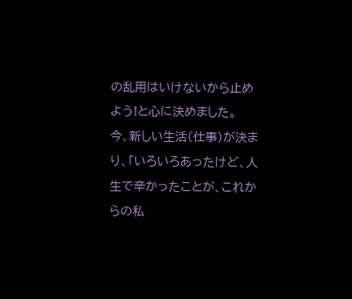の乱用はいけないから止めよう!と心に決めました。
今、新しい生活(仕事)が決まり、「いろいろあったけど、人生で辛かったことが、これからの私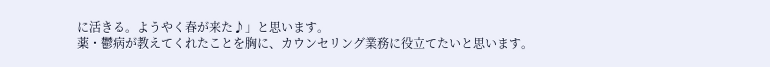に活きる。ようやく春が来た♪」と思います。
薬・鬱病が教えてくれたことを胸に、カウンセリング業務に役立てたいと思います。